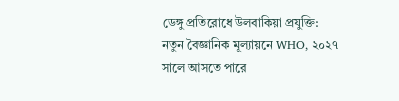ডেঙ্গু প্রতিরোধে উলবাকিয়া প্রযুক্তি: নতুন বৈজ্ঞানিক মূল্যায়নে WHO, ২০২৭ সালে আসতে পারে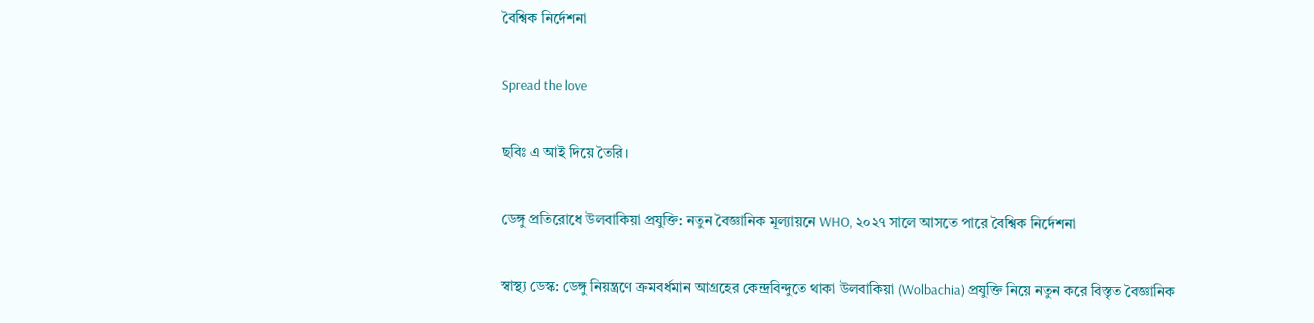বৈশ্বিক নির্দেশনা

Spread the love

ছবিঃ এ আই দিয়ে তৈরি।

ডেঙ্গু প্রতিরোধে উলবাকিয়া প্রযুক্তি: নতুন বৈজ্ঞানিক মূল্যায়নে WHO, ২০২৭ সালে আসতে পারে বৈশ্বিক নির্দেশনা

স্বাস্থ্য ডেস্ক: ডেঙ্গু নিয়ন্ত্রণে ক্রমবর্ধমান আগ্রহের কেন্দ্রবিন্দুতে থাকা উলবাকিয়া (Wolbachia) প্রযুক্তি নিয়ে নতুন করে বিস্তৃত বৈজ্ঞানিক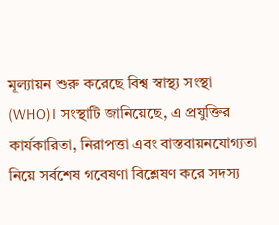মূল্যায়ন শুরু করেছে বিশ্ব স্বাস্থ্য সংস্থা (WHO)। সংস্থাটি জানিয়েছে, এ প্রযুক্তির কার্যকারিতা, নিরাপত্তা এবং বাস্তবায়নযোগ্যতা নিয়ে সর্বশেষ গবেষণা বিশ্লেষণ করে সদস্য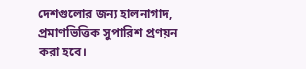দেশগুলোর জন্য হালনাগাদ, প্রমাণভিত্তিক সুপারিশ প্রণয়ন করা হবে।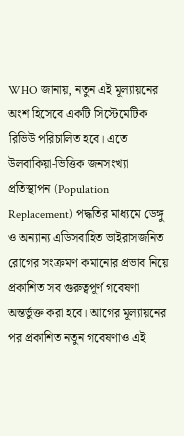WHO জানায়, নতুন এই মূল্যায়নের অংশ হিসেবে একটি সিস্টেমেটিক রিভিউ পরিচালিত হবে। এতে উলবাকিয়া-ভিত্তিক জনসংখ্যা প্রতিস্থাপন (Population Replacement) পদ্ধতির মাধ্যমে ডেঙ্গু ও অন্যান্য এডিসবাহিত ভাইরাসজনিত রোগের সংক্রমণ কমানোর প্রভাব নিয়ে প্রকাশিত সব গুরুত্বপূর্ণ গবেষণা অন্তর্ভুক্ত করা হবে। আগের মূল্যায়নের পর প্রকাশিত নতুন গবেষণাও এই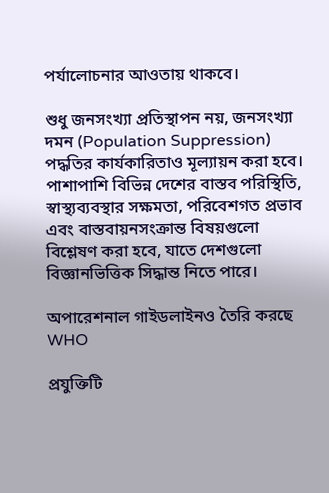পর্যালোচনার আওতায় থাকবে।

শুধু জনসংখ্যা প্রতিস্থাপন নয়, জনসংখ্যা দমন (Population Suppression) পদ্ধতির কার্যকারিতাও মূল্যায়ন করা হবে। পাশাপাশি বিভিন্ন দেশের বাস্তব পরিস্থিতি, স্বাস্থ্যব্যবস্থার সক্ষমতা, পরিবেশগত প্রভাব এবং বাস্তবায়নসংক্রান্ত বিষয়গুলো বিশ্লেষণ করা হবে, যাতে দেশগুলো বিজ্ঞানভিত্তিক সিদ্ধান্ত নিতে পারে।

অপারেশনাল গাইডলাইনও তৈরি করছে WHO

প্রযুক্তিটি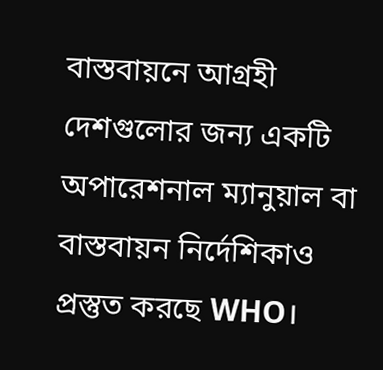বাস্তবায়নে আগ্রহী দেশগুলোর জন্য একটি অপারেশনাল ম্যানুয়াল বা বাস্তবায়ন নির্দেশিকাও প্রস্তুত করছে WHO।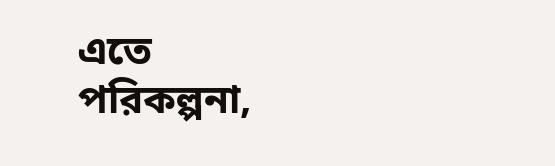এতে পরিকল্পনা,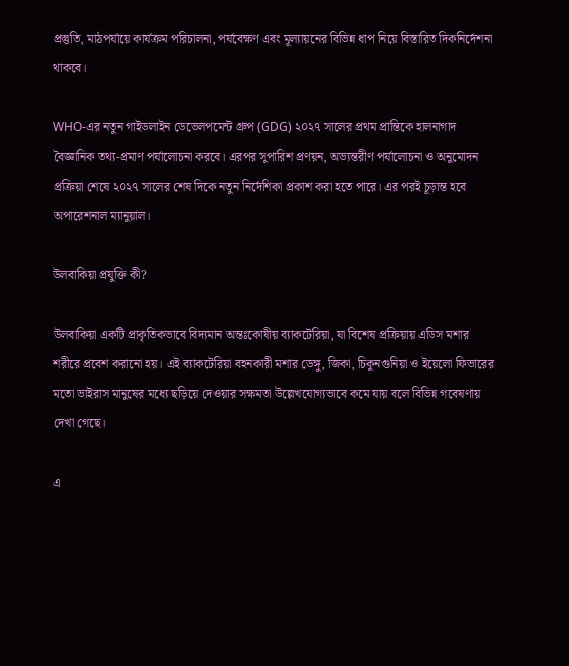প্রস্তুতি, মাঠপর্যায়ে কার্যক্রম পরিচালনা, পর্যবেক্ষণ এবং মূল্যায়নের বিভিন্ন ধাপ নিয়ে বিস্তারিত দিকনির্দেশনা থাকবে।

WHO-এর নতুন গাইডলাইন ডেভেলপমেন্ট গ্রুপ (GDG) ২০২৭ সালের প্রথম প্রান্তিকে হালনাগাদ বৈজ্ঞানিক তথ্য-প্রমাণ পর্যালোচনা করবে। এরপর সুপারিশ প্রণয়ন, অভ্যন্তরীণ পর্যালোচনা ও অনুমোদন প্রক্রিয়া শেষে ২০২৭ সালের শেষ দিকে নতুন নির্দেশিকা প্রকাশ করা হতে পারে। এর পরই চূড়ান্ত হবে অপারেশনাল ম্যানুয়াল।

উলবাকিয়া প্রযুক্তি কী?

উলবাকিয়া একটি প্রাকৃতিকভাবে বিদ্যমান অন্তঃকোষীয় ব্যাকটেরিয়া, যা বিশেষ প্রক্রিয়ায় এডিস মশার শরীরে প্রবেশ করানো হয়। এই ব্যাকটেরিয়া বহনকারী মশার ডেঙ্গু, জিকা, চিকুনগুনিয়া ও ইয়েলো ফিভারের মতো ভাইরাস মানুষের মধ্যে ছড়িয়ে দেওয়ার সক্ষমতা উল্লেখযোগ্যভাবে কমে যায় বলে বিভিন্ন গবেষণায় দেখা গেছে।

এ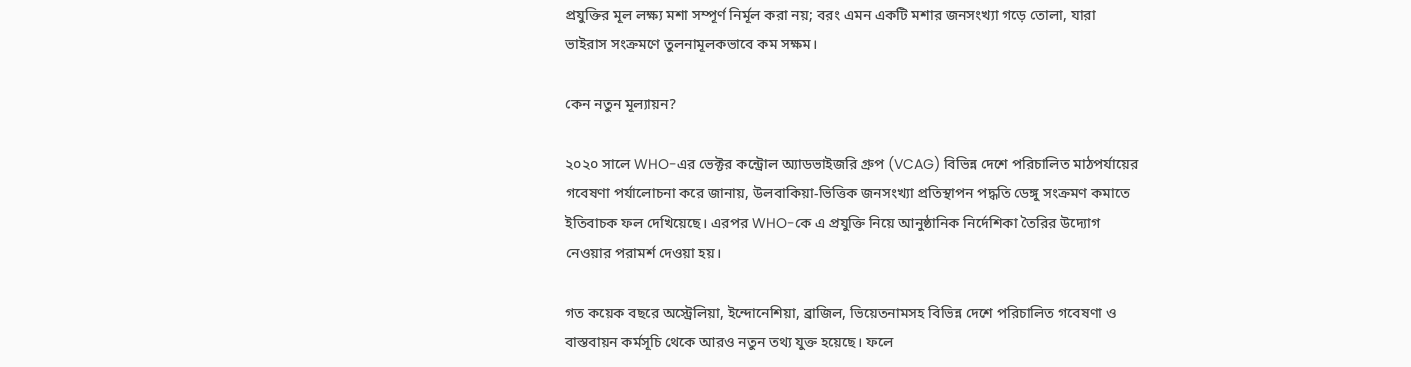প্রযুক্তির মূল লক্ষ্য মশা সম্পূর্ণ নির্মূল করা নয়; বরং এমন একটি মশার জনসংখ্যা গড়ে তোলা, যারা ভাইরাস সংক্রমণে তুলনামূলকভাবে কম সক্ষম।

কেন নতুন মূল্যায়ন?

২০২০ সালে WHO-এর ভেক্টর কন্ট্রোল অ্যাডভাইজরি গ্রুপ (VCAG) বিভিন্ন দেশে পরিচালিত মাঠপর্যায়ের গবেষণা পর্যালোচনা করে জানায়, উলবাকিয়া-ভিত্তিক জনসংখ্যা প্রতিস্থাপন পদ্ধতি ডেঙ্গু সংক্রমণ কমাতে ইতিবাচক ফল দেখিয়েছে। এরপর WHO-কে এ প্রযুক্তি নিয়ে আনুষ্ঠানিক নির্দেশিকা তৈরির উদ্যোগ নেওয়ার পরামর্শ দেওয়া হয়।

গত কয়েক বছরে অস্ট্রেলিয়া, ইন্দোনেশিয়া, ব্রাজিল, ভিয়েতনামসহ বিভিন্ন দেশে পরিচালিত গবেষণা ও বাস্তবায়ন কর্মসূচি থেকে আরও নতুন তথ্য যুক্ত হয়েছে। ফলে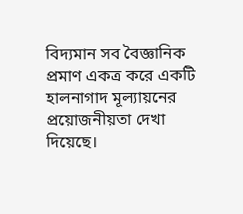বিদ্যমান সব বৈজ্ঞানিক প্রমাণ একত্র করে একটি হালনাগাদ মূল্যায়নের প্রয়োজনীয়তা দেখা দিয়েছে।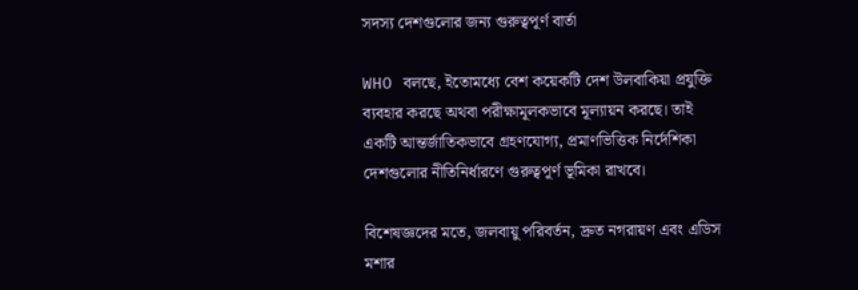সদস্য দেশগুলোর জন্য গুরুত্বপূর্ণ বার্তা

WHO বলছে, ইতোমধ্যে বেশ কয়েকটি দেশ উলবাকিয়া প্রযুক্তি ব্যবহার করছে অথবা পরীক্ষামূলকভাবে মূল্যায়ন করছে। তাই একটি আন্তর্জাতিকভাবে গ্রহণযোগ্য, প্রমাণভিত্তিক নির্দেশিকা দেশগুলোর নীতিনির্ধারণে গুরুত্বপূর্ণ ভূমিকা রাখবে।

বিশেষজ্ঞদের মতে, জলবায়ু পরিবর্তন, দ্রুত নগরায়ণ এবং এডিস মশার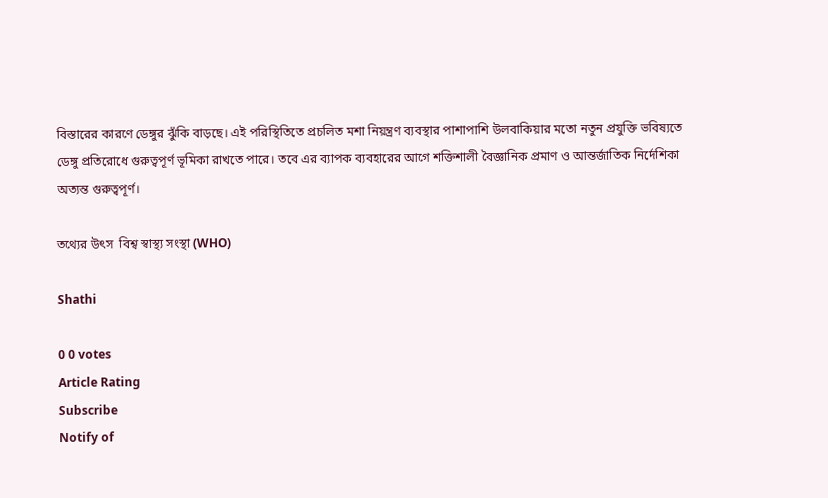বিস্তারের কারণে ডেঙ্গুর ঝুঁকি বাড়ছে। এই পরিস্থিতিতে প্রচলিত মশা নিয়ন্ত্রণ ব্যবস্থার পাশাপাশি উলবাকিয়ার মতো নতুন প্রযুক্তি ভবিষ্যতে ডেঙ্গু প্রতিরোধে গুরুত্বপূর্ণ ভূমিকা রাখতে পারে। তবে এর ব্যাপক ব্যবহারের আগে শক্তিশালী বৈজ্ঞানিক প্রমাণ ও আন্তর্জাতিক নির্দেশিকা অত্যন্ত গুরুত্বপূর্ণ।

তথ্যের উৎস  বিশ্ব স্বাস্থ্য সংস্থা (WHO)

Shathi

0 0 votes
Article Rating
Subscribe
Notify of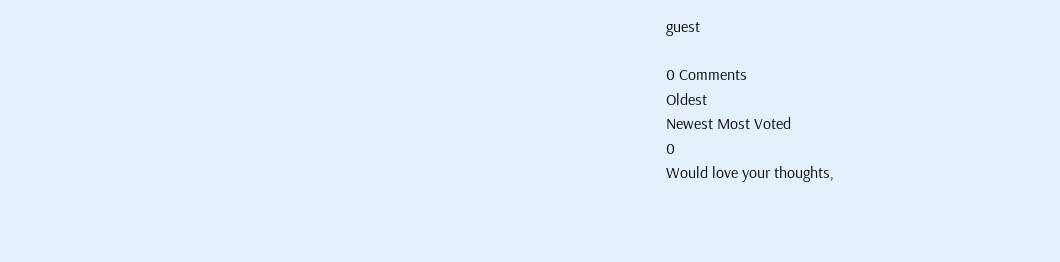guest

0 Comments
Oldest
Newest Most Voted
0
Would love your thoughts,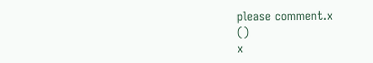please comment.x
()
x